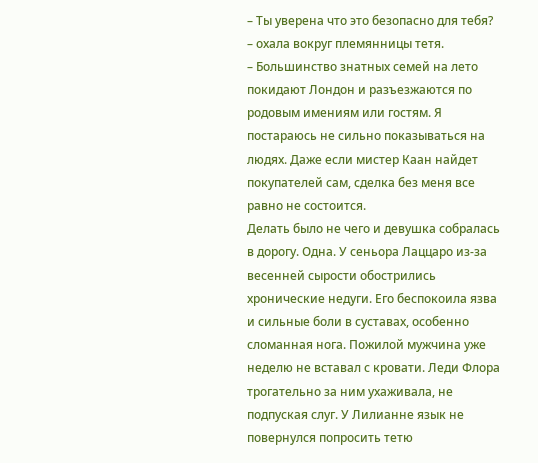– Ты уверена что это безопасно для тебя? – охала вокруг племянницы тетя.
– Большинство знатных семей на лето покидают Лондон и разъезжаются по родовым имениям или гостям. Я постараюсь не сильно показываться на людях. Даже если мистер Каан найдет покупателей сам, сделка без меня все равно не состоится.
Делать было не чего и девушка собралась в дорогу. Одна. У сеньора Лаццаро из-за весенней сырости обострились хронические недуги. Его беспокоила язва и сильные боли в суставах, особенно сломанная нога. Пожилой мужчина уже неделю не вставал с кровати. Леди Флора трогательно за ним ухаживала, не подпуская слуг. У Лилианне язык не повернулся попросить тетю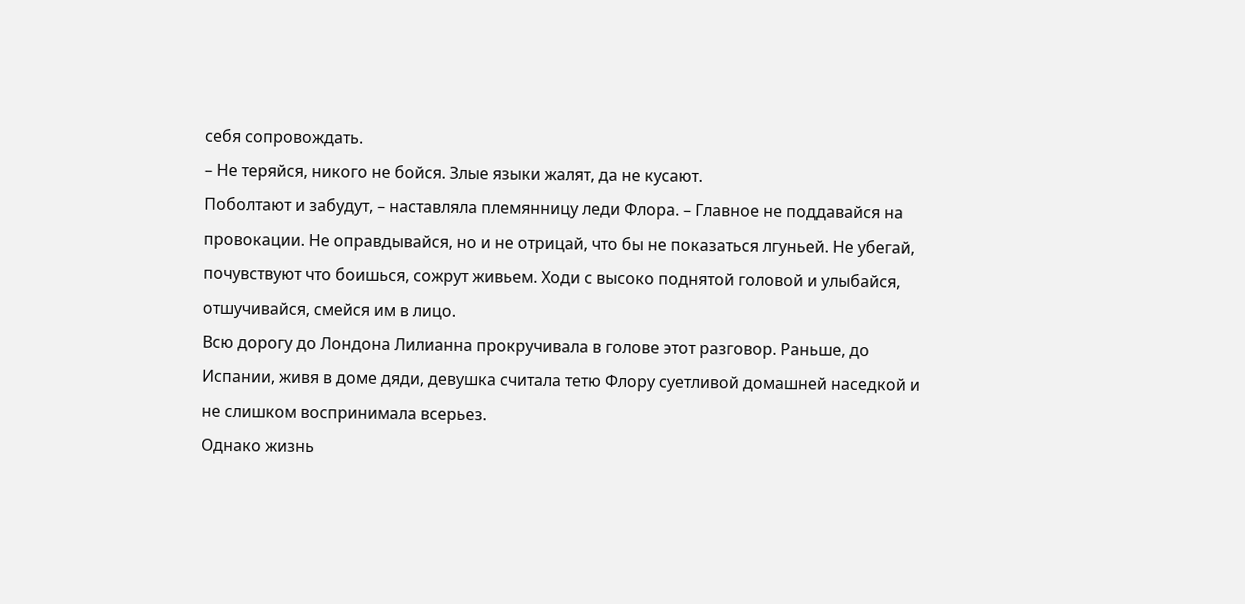себя сопровождать.
– Не теряйся, никого не бойся. Злые языки жалят, да не кусают.
Поболтают и забудут, – наставляла племянницу леди Флора. – Главное не поддавайся на провокации. Не оправдывайся, но и не отрицай, что бы не показаться лгуньей. Не убегай, почувствуют что боишься, сожрут живьем. Ходи с высоко поднятой головой и улыбайся, отшучивайся, смейся им в лицо.
Всю дорогу до Лондона Лилианна прокручивала в голове этот разговор. Раньше, до Испании, живя в доме дяди, девушка считала тетю Флору суетливой домашней наседкой и не слишком воспринимала всерьез.
Однако жизнь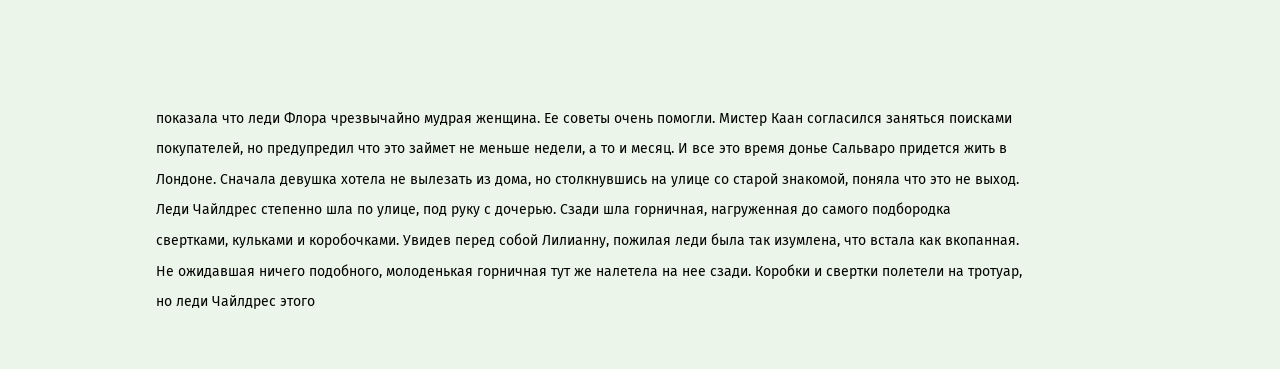показала что леди Флора чрезвычайно мудрая женщина. Ее советы очень помогли. Мистер Каан согласился заняться поисками покупателей, но предупредил что это займет не меньше недели, а то и месяц. И все это время донье Сальваро придется жить в Лондоне. Сначала девушка хотела не вылезать из дома, но столкнувшись на улице со старой знакомой, поняла что это не выход. Леди Чайлдрес степенно шла по улице, под руку с дочерью. Сзади шла горничная, нагруженная до самого подбородка свертками, кульками и коробочками. Увидев перед собой Лилианну, пожилая леди была так изумлена, что встала как вкопанная. Не ожидавшая ничего подобного, молоденькая горничная тут же налетела на нее сзади. Коробки и свертки полетели на тротуар, но леди Чайлдрес этого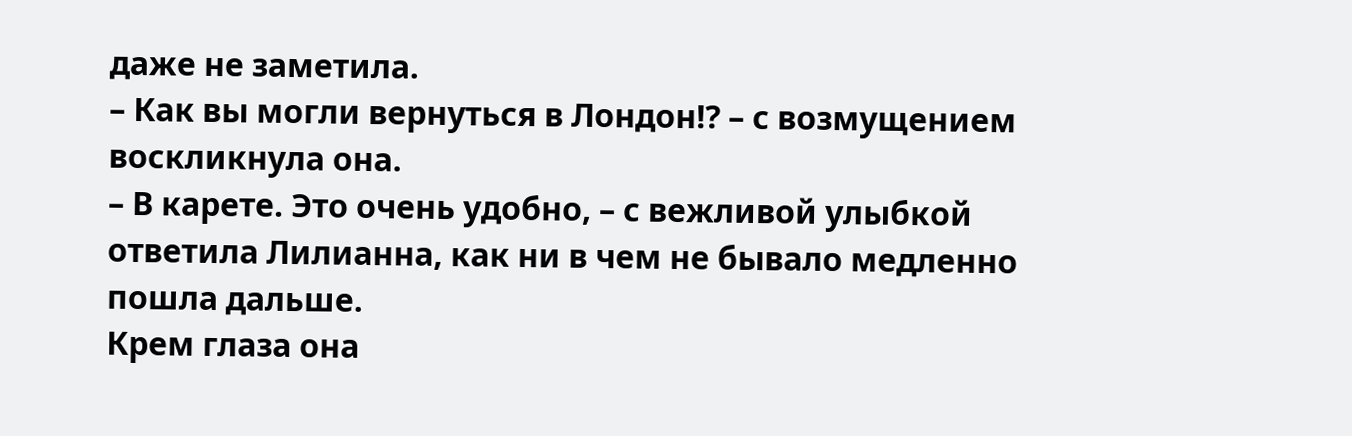даже не заметила.
– Как вы могли вернуться в Лондон!? – с возмущением воскликнула она.
– В карете. Это очень удобно, – с вежливой улыбкой ответила Лилианна, как ни в чем не бывало медленно пошла дальше.
Крем глаза она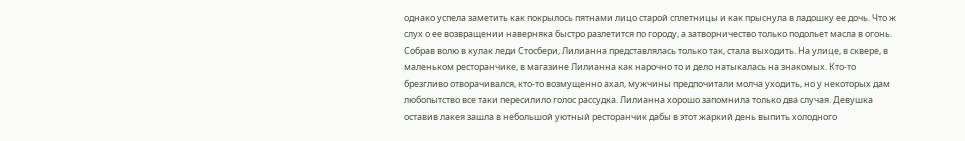однако успела заметить как покрылось пятнами лицо старой сплетницы и как прыснула в ладошку ее дочь. Что ж слух о ее возвращении наверняка быстро разлетится по городу, а затворничество только подольет масла в огонь. Собрав волю в кулак леди Стосбери, Лилианна представлялась только так, стала выходить. На улице, в сквере, в маленьком ресторанчике, в магазине Лилианна как нарочно то и дело натыкалась на знакомых. Кто-то брезгливо отворачивался, кто-то возмущенно ахал, мужчины предпочитали молча уходить, но у некоторых дам любопытство все таки пересилило голос рассудка. Лилианна хорошо запомнила только два случая. Девушка оставив лакея зашла в небольшой уютный ресторанчик дабы в этот жаркий день выпить холодного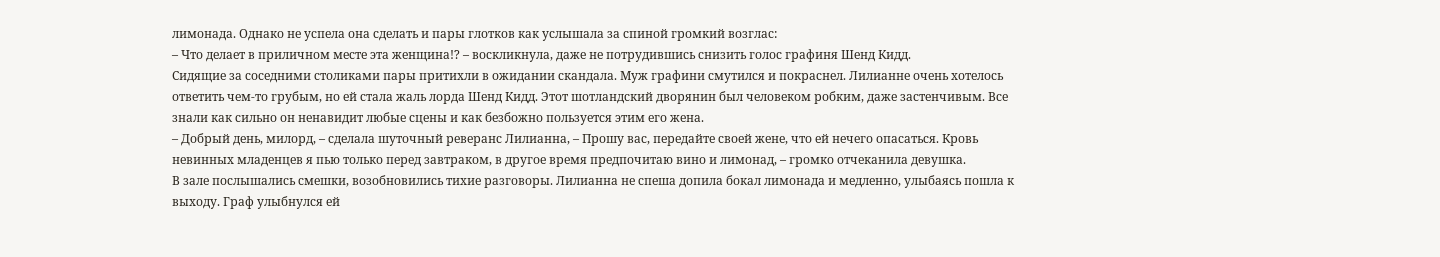лимонада. Однако не успела она сделать и пары глотков как услышала за спиной громкий возглас:
– Что делает в приличном месте эта женщина!? – воскликнула, даже не потрудившись снизить голос графиня Шенд Кидд.
Сидящие за соседними столиками пары притихли в ожидании скандала. Муж графини смутился и покраснел. Лилианне очень хотелось ответить чем-то грубым, но ей стала жаль лорда Шенд Кидд. Этот шотландский дворянин был человеком робким, даже застенчивым. Все знали как сильно он ненавидит любые сцены и как безбожно пользуется этим его жена.
– Добрый день, милорд, – сделала шуточный реверанс Лилианна, – Прошу вас, передайте своей жене, что ей нечего опасаться. Кровь невинных младенцев я пью только перед завтраком, в другое время предпочитаю вино и лимонад, – громко отчеканила девушка.
В зале послышались смешки, возобновились тихие разговоры. Лилианна не спеша допила бокал лимонада и медленно, улыбаясь пошла к выходу. Граф улыбнулся ей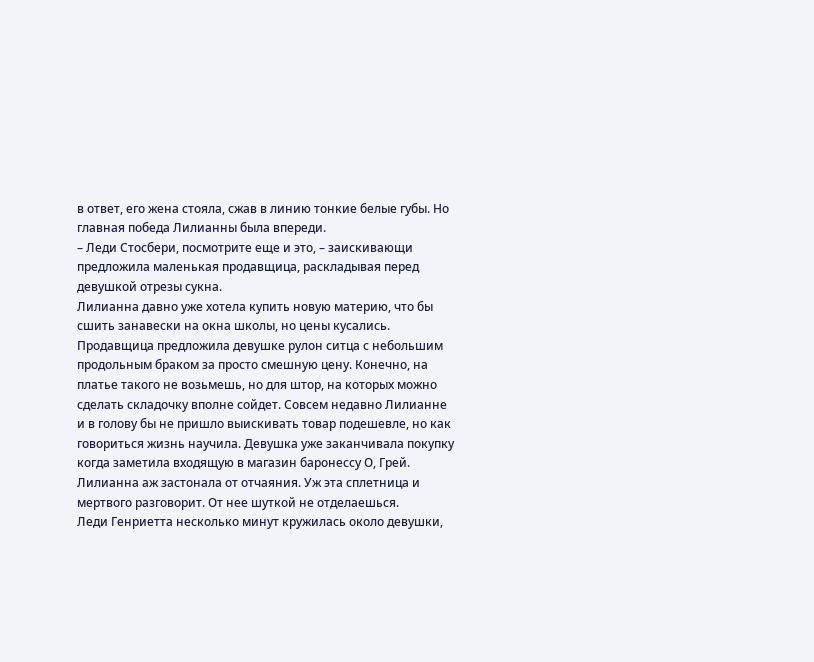в ответ, его жена стояла, сжав в линию тонкие белые губы. Но главная победа Лилианны была впереди.
– Леди Стосбери, посмотрите еще и это, – заискивающи предложила маленькая продавщица, раскладывая перед девушкой отрезы сукна.
Лилианна давно уже хотела купить новую материю, что бы сшить занавески на окна школы, но цены кусались. Продавщица предложила девушке рулон ситца с небольшим продольным браком за просто смешную цену. Конечно, на платье такого не возьмешь, но для штор, на которых можно сделать складочку вполне сойдет. Совсем недавно Лилианне и в голову бы не пришло выискивать товар подешевле, но как говориться жизнь научила. Девушка уже заканчивала покупку когда заметила входящую в магазин баронессу О, Грей. Лилианна аж застонала от отчаяния. Уж эта сплетница и мертвого разговорит. От нее шуткой не отделаешься.
Леди Генриетта несколько минут кружилась около девушки,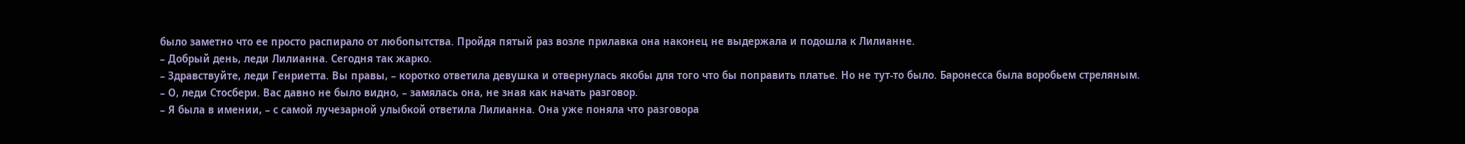было заметно что ее просто распирало от любопытства. Пройдя пятый раз возле прилавка она наконец не выдержала и подошла к Лилианне.
– Добрый день, леди Лилианна. Сегодня так жарко.
– Здравствуйте, леди Генриетта. Вы правы, – коротко ответила девушка и отвернулась якобы для того что бы поправить платье. Но не тут-то было. Баронесса была воробьем стреляным.
– О, леди Стосбери. Вас давно не было видно, – замялась она, не зная как начать разговор.
– Я была в имении, – с самой лучезарной улыбкой ответила Лилианна. Она уже поняла что разговора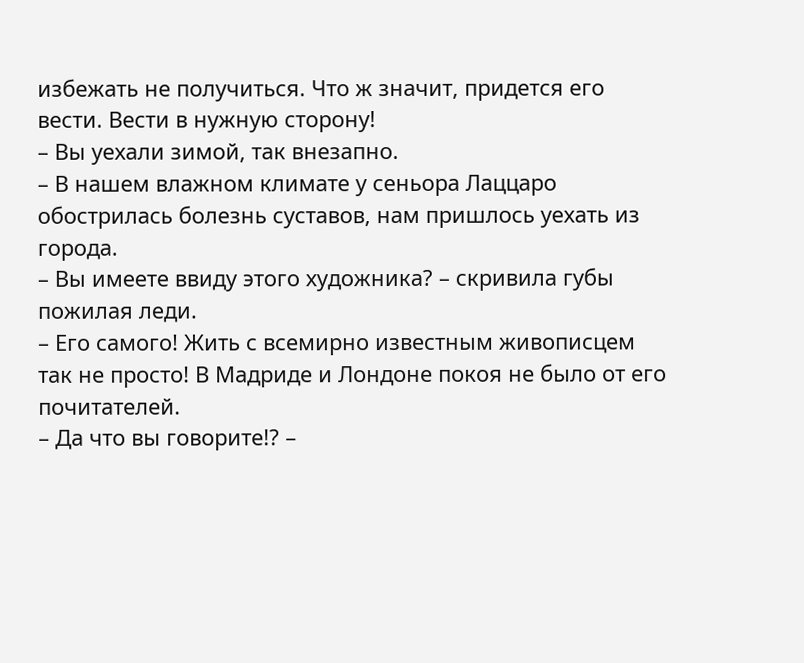избежать не получиться. Что ж значит, придется его вести. Вести в нужную сторону!
– Вы уехали зимой, так внезапно.
– В нашем влажном климате у сеньора Лаццаро обострилась болезнь суставов, нам пришлось уехать из города.
– Вы имеете ввиду этого художника? – скривила губы пожилая леди.
– Его самого! Жить с всемирно известным живописцем так не просто! В Мадриде и Лондоне покоя не было от его почитателей.
– Да что вы говорите!? –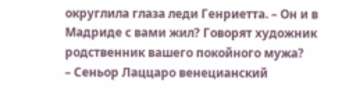округлила глаза леди Генриетта. – Он и в Мадриде с вами жил? Говорят художник родственник вашего покойного мужа?
– Сеньор Лаццаро венецианский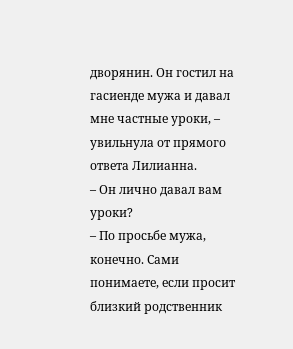дворянин. Он гостил на гасиенде мужа и давал мне частные уроки, – увильнула от прямого ответа Лилианна.
– Он лично давал вам уроки?
– По просьбе мужа, конечно. Сами понимаете, если просит близкий родственник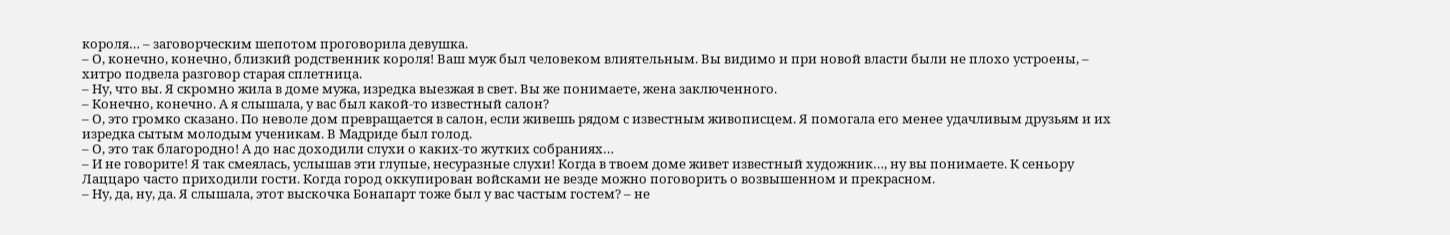короля… – заговорческим шепотом проговорила девушка.
– О, конечно, конечно, близкий родственник короля! Ваш муж был человеком влиятельным. Вы видимо и при новой власти были не плохо устроены, – хитро подвела разговор старая сплетница.
– Ну, что вы. Я скромно жила в доме мужа, изредка выезжая в свет. Вы же понимаете, жена заключенного.
– Конечно, конечно. А я слышала, у вас был какой-то известный салон?
– О, это громко сказано. По неволе дом превращается в салон, если живешь рядом с известным живописцем. Я помогала его менее удачливым друзьям и их изредка сытым молодым ученикам. В Мадриде был голод.
– О, это так благородно! А до нас доходили слухи о каких-то жутких собраниях…
– И не говорите! Я так смеялась, услышав эти глупые, несуразные слухи! Когда в твоем доме живет известный художник…, ну вы понимаете. К сеньору Лаццаро часто приходили гости. Когда город оккупирован войсками не везде можно поговорить о возвышенном и прекрасном.
– Ну, да, ну, да. Я слышала, этот выскочка Бонапарт тоже был у вас частым гостем? – не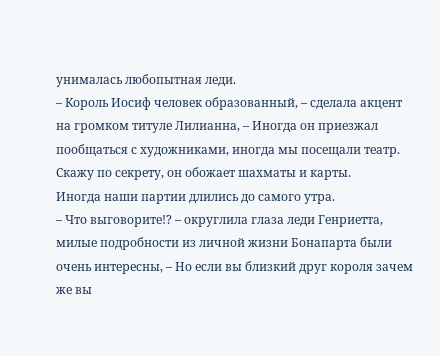унималась любопытная леди.
– Король Иосиф человек образованный, – сделала акцент на громком титуле Лилианна, – Иногда он приезжал пообщаться с художниками, иногда мы посещали театр. Скажу по секрету, он обожает шахматы и карты.
Иногда наши партии длились до самого утра.
– Что выговорите!? – округлила глаза леди Генриетта, милые подробности из личной жизни Бонапарта были очень интересны, – Но если вы близкий друг короля зачем же вы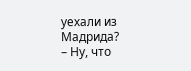уехали из Мадрида?
– Ну, что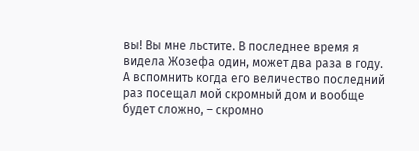вы! Вы мне льстите. В последнее время я видела Жозефа один, может два раза в году. А вспомнить когда его величество последний раз посещал мой скромный дом и вообще будет сложно, – скромно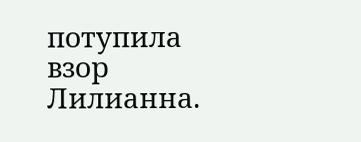потупила взор Лилианна.